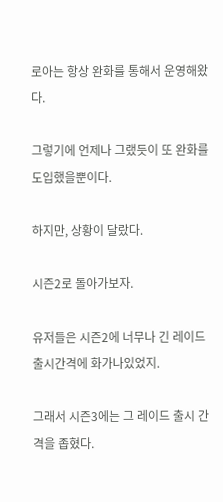로아는 항상 완화를 통해서 운영해왔다.

그렇기에 언제나 그랬듯이 또 완화를 도입했을뿐이다.

하지만, 상황이 달랐다.

시즌2로 돌아가보자.

유저들은 시즌2에 너무나 긴 레이드 출시간격에 화가나있었지.

그래서 시즌3에는 그 레이드 출시 간격을 좁혔다.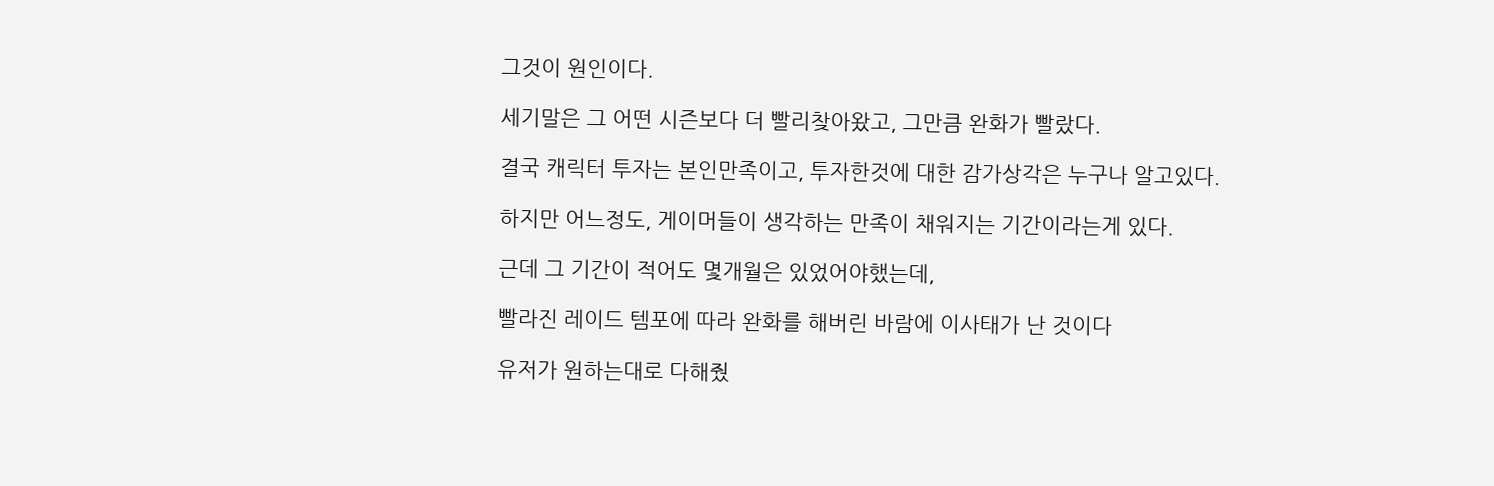그것이 원인이다.

세기말은 그 어떤 시즌보다 더 빨리찾아왔고, 그만큼 완화가 빨랐다.

결국 캐릭터 투자는 본인만족이고, 투자한것에 대한 감가상각은 누구나 알고있다.

하지만 어느정도, 게이머들이 생각하는 만족이 채워지는 기간이라는게 있다.

근데 그 기간이 적어도 몇개월은 있었어야했는데,

빨라진 레이드 템포에 따라 완화를 해버린 바람에 이사태가 난 것이다

유저가 원하는대로 다해줬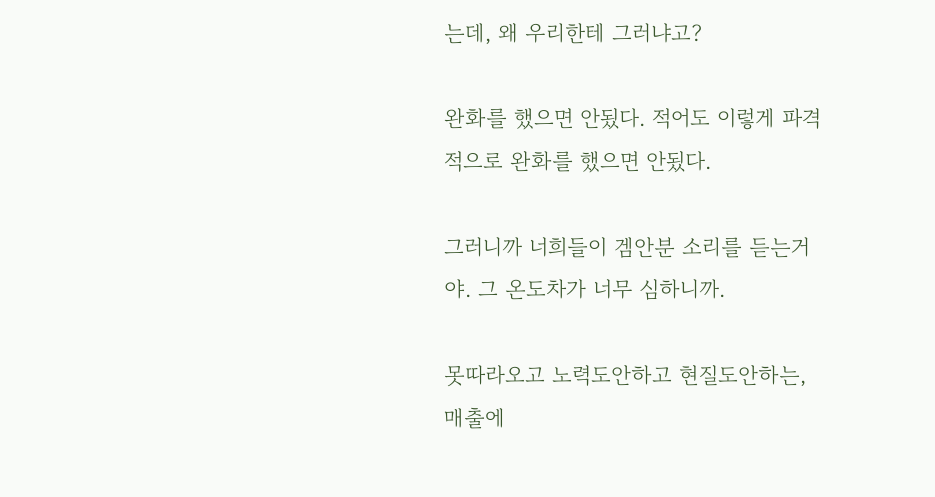는데, 왜 우리한테 그러냐고?

완화를 했으면 안됬다. 적어도 이렇게 파격적으로 완화를 했으면 안됬다.

그러니까 너희들이 겜안분 소리를 듣는거야. 그 온도차가 너무 심하니까.

못따라오고 노력도안하고 현질도안하는, 매출에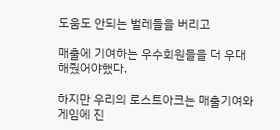도움도 안되는 벌레들을 버리고

매출에 기여하는 우수회원들을 더 우대해줬어야했다.

하지만 우리의 로스트아크는 매출기여와 게임에 진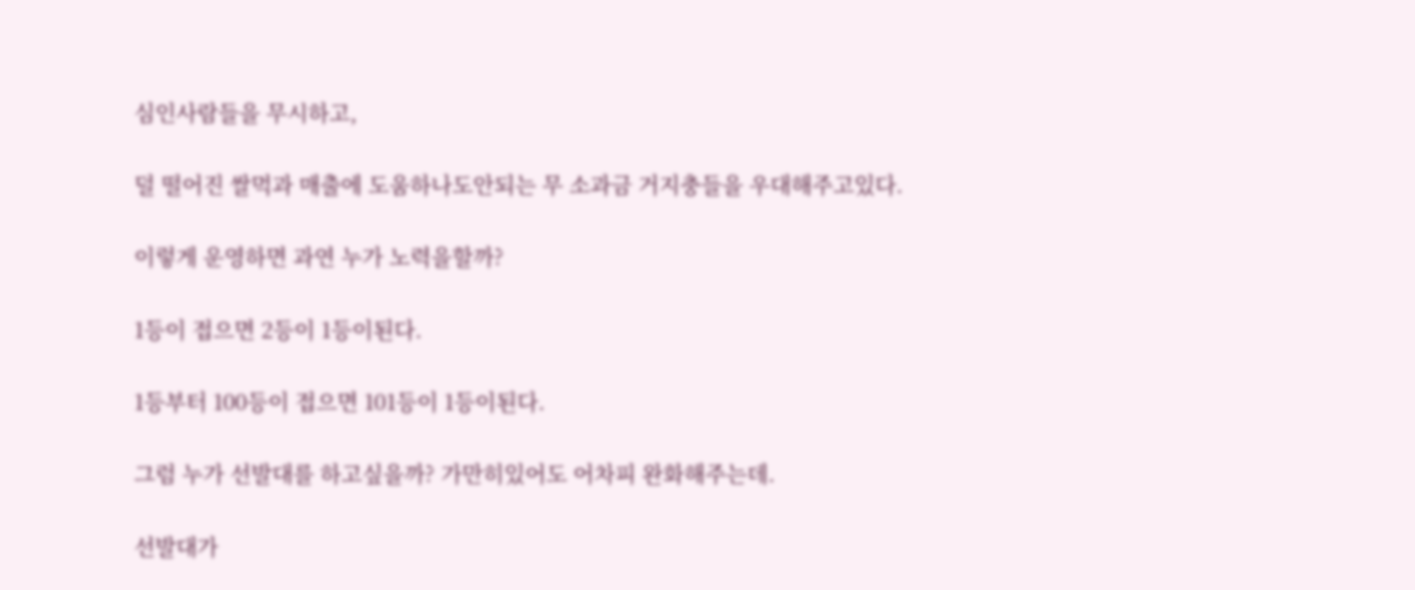심인사람들을 무시하고,

덜 떨어진 쌀먹과 매출에 도움하나도안되는 무 소과금 거지충들을 우대해주고있다.

이렇게 운영하면 과연 누가 노력을할까?

1등이 접으면 2등이 1등이된다.

1등부터 100등이 접으면 101등이 1등이된다.

그럼 누가 선발대를 하고싶을까? 가만히있어도 어차피 완화해주는데.

선발대가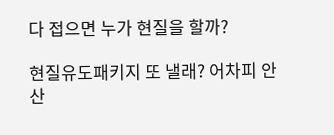다 접으면 누가 현질을 할까?

현질유도패키지 또 낼래? 어차피 안산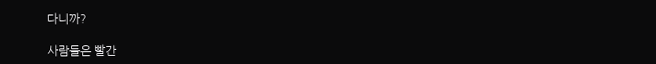다니까?

사람들은 빨간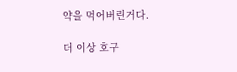약을 먹어버린거다.

더 이상 호구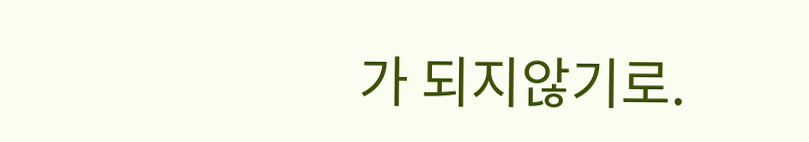가 되지않기로.